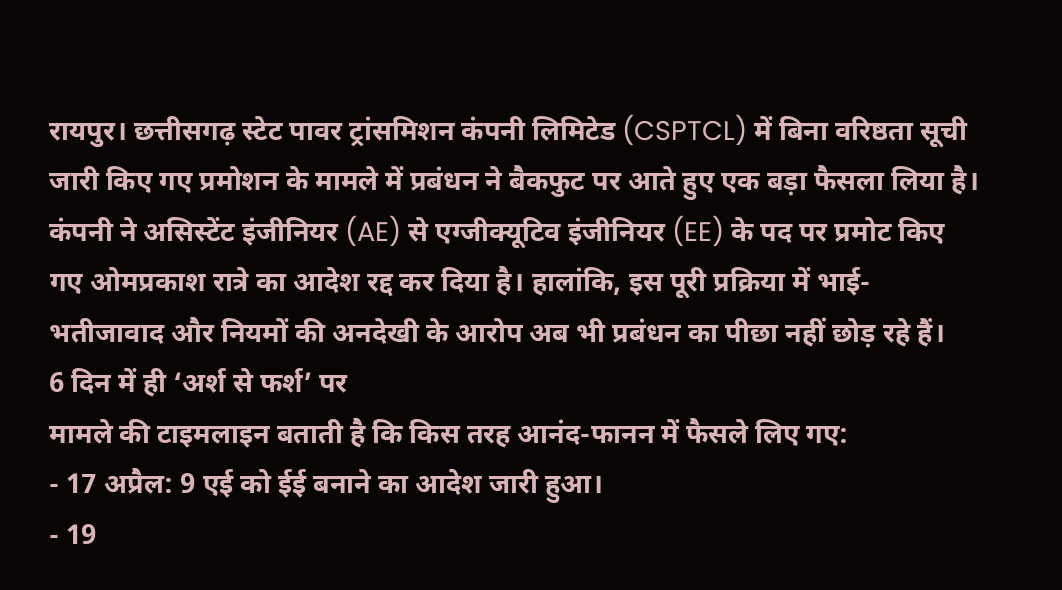रायपुर। छत्तीसगढ़ स्टेट पावर ट्रांसमिशन कंपनी लिमिटेड (CSPTCL) में बिना वरिष्ठता सूची जारी किए गए प्रमोशन के मामले में प्रबंधन ने बैकफुट पर आते हुए एक बड़ा फैसला लिया है। कंपनी ने असिस्टेंट इंजीनियर (AE) से एग्जीक्यूटिव इंजीनियर (EE) के पद पर प्रमोट किए गए ओमप्रकाश रात्रे का आदेश रद्द कर दिया है। हालांकि, इस पूरी प्रक्रिया में भाई-भतीजावाद और नियमों की अनदेखी के आरोप अब भी प्रबंधन का पीछा नहीं छोड़ रहे हैं।
6 दिन में ही ‘अर्श से फर्श’ पर
मामले की टाइमलाइन बताती है कि किस तरह आनंद-फानन में फैसले लिए गए:
- 17 अप्रैल: 9 एई को ईई बनाने का आदेश जारी हुआ।
- 19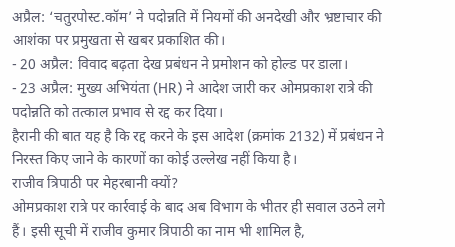अप्रैल: ‘चतुरपोस्ट.कॉम’ ने पदोन्नति में नियमों की अनदेखी और भ्रष्टाचार की आशंका पर प्रमुखता से खबर प्रकाशित की।
- 20 अप्रैल: विवाद बढ़ता देख प्रबंधन ने प्रमोशन को होल्ड पर डाला।
- 23 अप्रैल: मुख्य अभियंता (HR) ने आदेश जारी कर ओमप्रकाश रात्रे की पदोन्नति को तत्काल प्रभाव से रद्द कर दिया।
हैरानी की बात यह है कि रद्द करने के इस आदेश (क्रमांक 2132) में प्रबंधन ने निरस्त किए जाने के कारणों का कोई उल्लेख नहीं किया है।
राजीव त्रिपाठी पर मेहरबानी क्यों?
ओमप्रकाश रात्रे पर कार्रवाई के बाद अब विभाग के भीतर ही सवाल उठने लगे हैं। इसी सूची में राजीव कुमार त्रिपाठी का नाम भी शामिल है,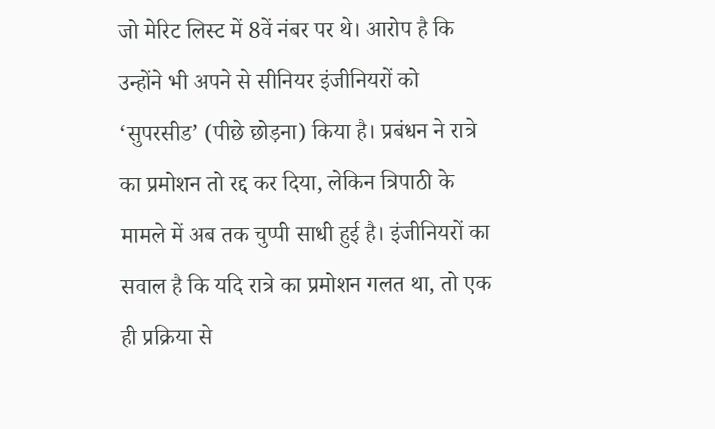जो मेरिट लिस्ट में 8वें नंबर पर थे। आरोप है कि उन्होंने भी अपने से सीनियर इंजीनियरों को ‘सुपरसीड’ (पीछे छोड़ना) किया है। प्रबंधन ने रात्रे का प्रमोशन तो रद्द कर दिया, लेकिन त्रिपाठी के मामले में अब तक चुप्पी साधी हुई है। इंजीनियरों का सवाल है कि यदि रात्रे का प्रमोशन गलत था, तो एक ही प्रक्रिया से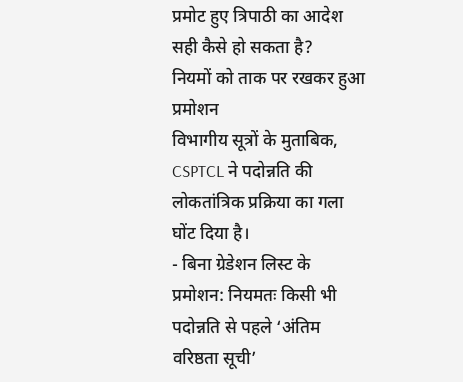प्रमोट हुए त्रिपाठी का आदेश सही कैसे हो सकता है?
नियमों को ताक पर रखकर हुआ प्रमोशन
विभागीय सूत्रों के मुताबिक, CSPTCL ने पदोन्नति की लोकतांत्रिक प्रक्रिया का गला घोंट दिया है।
- बिना ग्रेडेशन लिस्ट के प्रमोशन: नियमतः किसी भी पदोन्नति से पहले ‘अंतिम वरिष्ठता सूची’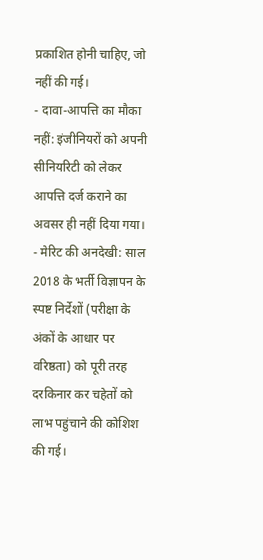प्रकाशित होनी चाहिए, जो नहीं की गई।
- दावा-आपत्ति का मौका नहीं: इंजीनियरों को अपनी सीनियरिटी को लेकर आपत्ति दर्ज कराने का अवसर ही नहीं दिया गया।
- मेरिट की अनदेखी: साल 2018 के भर्ती विज्ञापन के स्पष्ट निर्देशों (परीक्षा के अंकों के आधार पर वरिष्ठता) को पूरी तरह दरकिनार कर चहेतों को लाभ पहुंचाने की कोशिश की गई।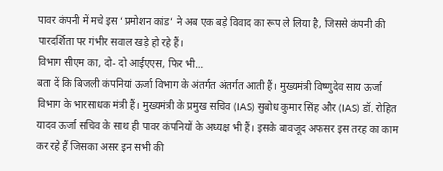पावर कंपनी में मचे इस ‘प्रमोशन कांड’ ने अब एक बड़े विवाद का रूप ले लिया है, जिससे कंपनी की पारदर्शिता पर गंभीर सवाल खड़े हो रहे हैं।
विभाग सीएम का, दो- दो आईएएस, फिर भी…
बता दें कि बिजली कंपनियां ऊर्जा विभाग के अंतर्गत अंतर्गत आती हैं। मुख्यमंत्री विष्णुदेव साय ऊर्जा विभाग के भारसाधक मंत्री हैं। मुख्यमंत्री के प्रमुख सचिव (IAS) सुबोध कुमार सिंह और (IAS) डॉ. रोहित यादव ऊर्जा सचिव के साथ ही पावर कंपनियों के अध्यक्ष भी हैं। इसके बावजूद अफसर इस तरह का काम कर रहे हैं जिसका असर इन सभी की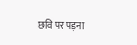छवि पर पड़ना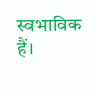स्वभाविक हैं।